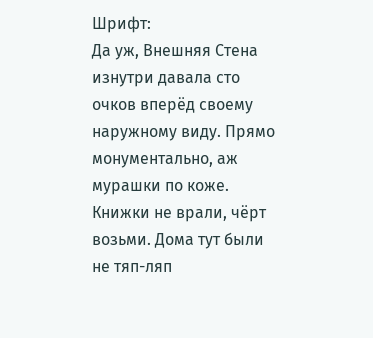Шрифт:
Да уж, Внешняя Стена изнутри давала сто очков вперёд своему наружному виду. Прямо монументально, аж мурашки по коже. Книжки не врали, чёрт возьми. Дома тут были не тяп-ляп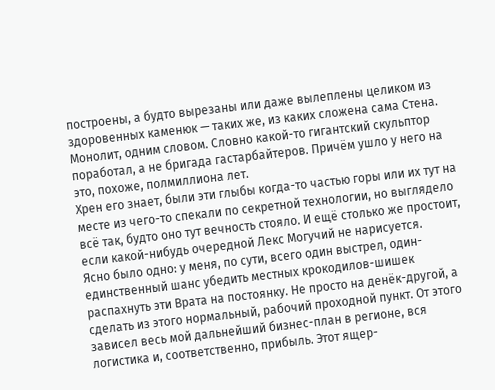построены, а будто вырезаны или даже вылеплены целиком из здоровенных каменюк — таких же, из каких сложена сама Стена. Монолит, одним словом. Словно какой-то гигантский скульптор поработал, а не бригада гастарбайтеров. Причём ушло у него на это, похоже, полмиллиона лет.
Хрен его знает, были эти глыбы когда-то частью горы или их тут на месте из чего-то спекали по секретной технологии, но выглядело всё так, будто оно тут вечность стояло. И ещё столько же простоит, если какой-нибудь очередной Лекс Могучий не нарисуется.
Ясно было одно: у меня, по сути, всего один выстрел, один-единственный шанс убедить местных крокодилов-шишек распахнуть эти Врата на постоянку. Не просто на денёк-другой, а сделать из этого нормальный, рабочий проходной пункт. От этого зависел весь мой дальнейший бизнес-план в регионе, вся логистика и, соответственно, прибыль. Этот ящер-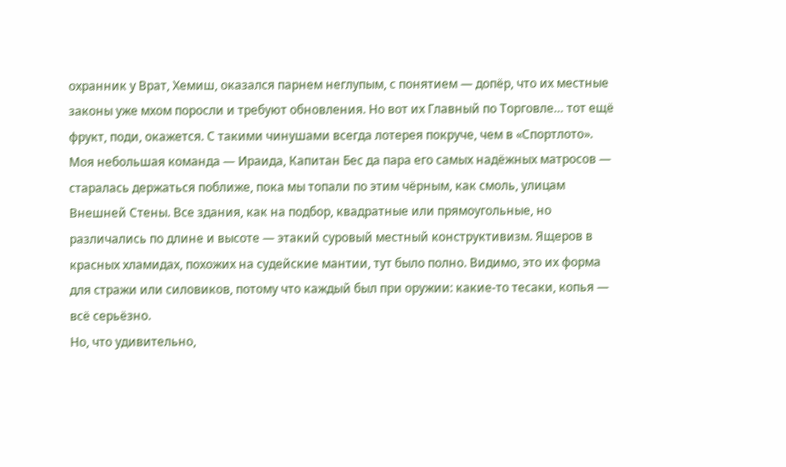охранник у Врат, Хемиш, оказался парнем неглупым, с понятием — допёр, что их местные законы уже мхом поросли и требуют обновления. Но вот их Главный по Торговле… тот ещё фрукт, поди, окажется. С такими чинушами всегда лотерея покруче, чем в «Спортлото».
Моя небольшая команда — Ираида, Капитан Бес да пара его самых надёжных матросов — старалась держаться поближе, пока мы топали по этим чёрным, как смоль, улицам Внешней Стены. Все здания, как на подбор, квадратные или прямоугольные, но различались по длине и высоте — этакий суровый местный конструктивизм. Ящеров в красных хламидах, похожих на судейские мантии, тут было полно. Видимо, это их форма для стражи или силовиков, потому что каждый был при оружии: какие-то тесаки, копья — всё серьёзно.
Но, что удивительно,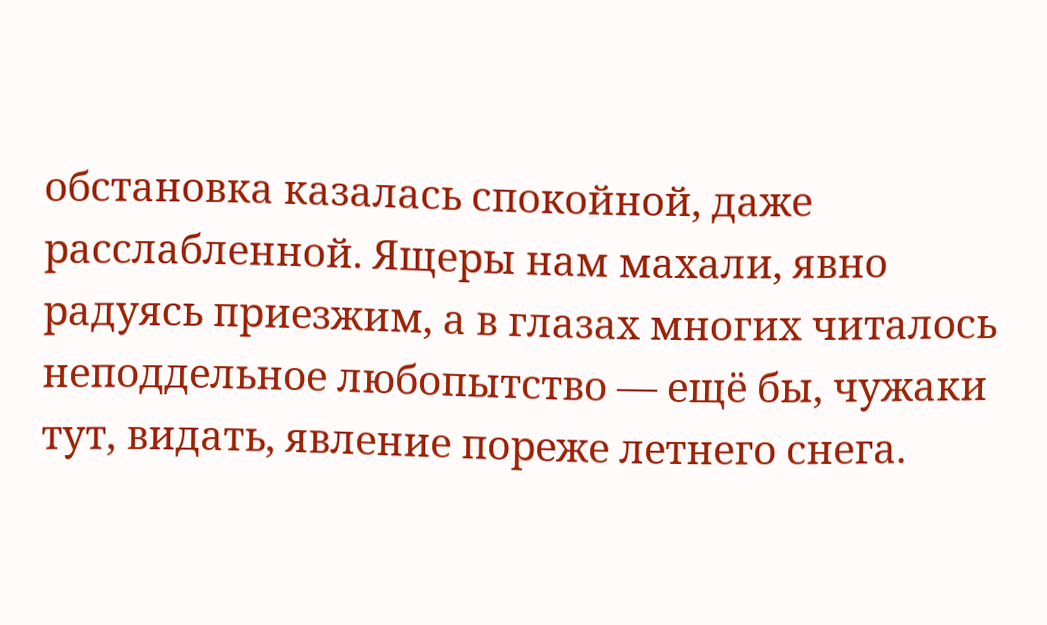обстановка казалась спокойной, даже расслабленной. Ящеры нам махали, явно радуясь приезжим, а в глазах многих читалось неподдельное любопытство — ещё бы, чужаки тут, видать, явление пореже летнего снега.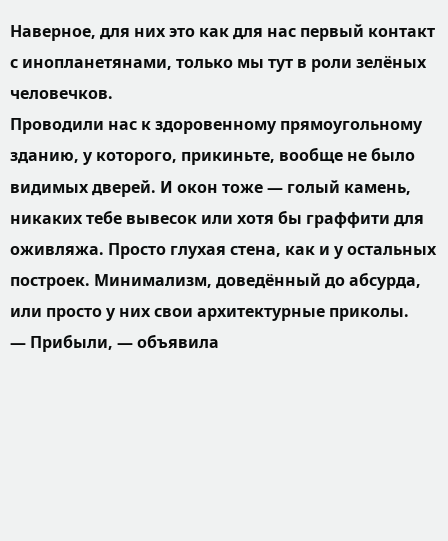Наверное, для них это как для нас первый контакт с инопланетянами, только мы тут в роли зелёных человечков.
Проводили нас к здоровенному прямоугольному зданию, у которого, прикиньте, вообще не было видимых дверей. И окон тоже — голый камень, никаких тебе вывесок или хотя бы граффити для оживляжа. Просто глухая стена, как и у остальных построек. Минимализм, доведённый до абсурда, или просто у них свои архитектурные приколы.
— Прибыли, — объявила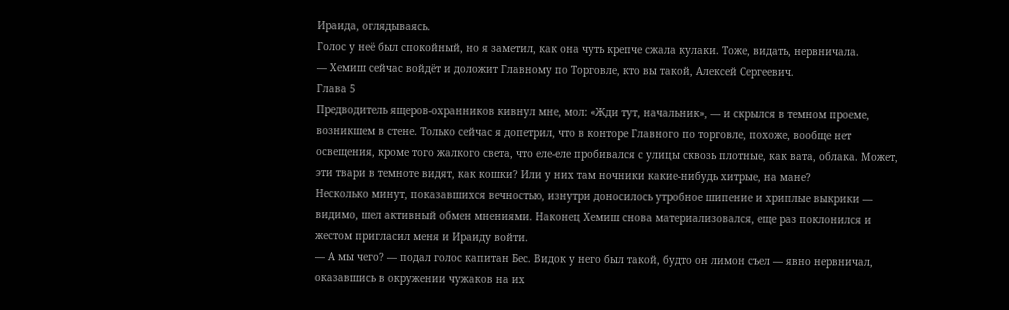Ираида, оглядываясь.
Голос у неё был спокойный, но я заметил, как она чуть крепче сжала кулаки. Тоже, видать, нервничала.
— Хемиш сейчас войдёт и доложит Главному по Торговле, кто вы такой, Алексей Сергеевич.
Глава 5
Предводитель ящеров-охранников кивнул мне, мол: «Жди тут, начальник», — и скрылся в темном проеме, возникшем в стене. Только сейчас я допетрил, что в конторе Главного по торговле, похоже, вообще нет освещения, кроме того жалкого света, что еле-еле пробивался с улицы сквозь плотные, как вата, облака. Может, эти твари в темноте видят, как кошки? Или у них там ночники какие-нибудь хитрые, на мане?
Несколько минут, показавшихся вечностью, изнутри доносилось утробное шипение и хриплые выкрики — видимо, шел активный обмен мнениями. Наконец Хемиш снова материализовался, еще раз поклонился и жестом пригласил меня и Ираиду войти.
— А мы чего? — подал голос капитан Бес. Видок у него был такой, будто он лимон съел — явно нервничал, оказавшись в окружении чужаков на их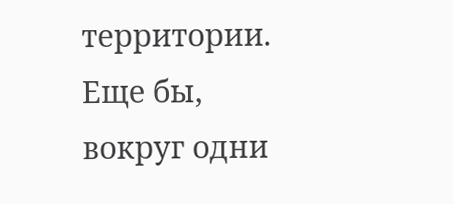территории. Еще бы, вокруг одни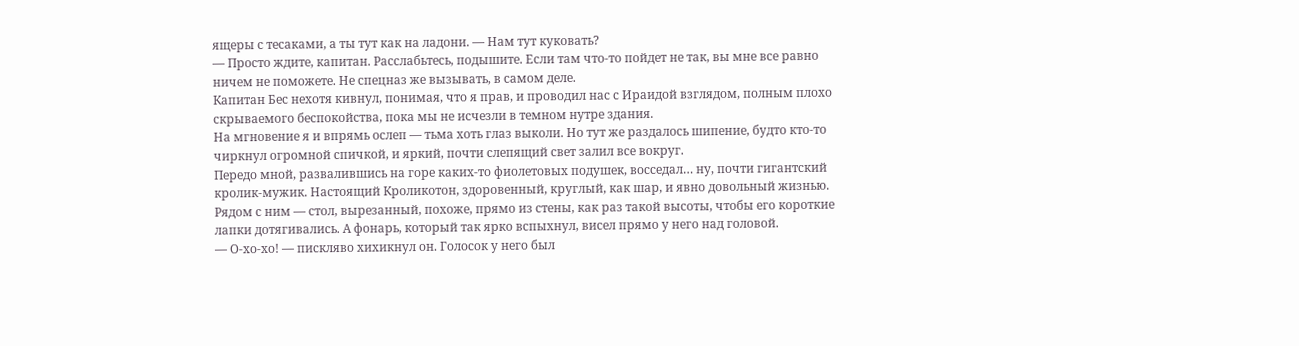ящеры с тесаками, а ты тут как на ладони. — Нам тут куковать?
— Просто ждите, капитан. Расслабьтесь, подышите. Если там что-то пойдет не так, вы мне все равно ничем не поможете. Не спецназ же вызывать, в самом деле.
Капитан Бес нехотя кивнул, понимая, что я прав, и проводил нас с Ираидой взглядом, полным плохо скрываемого беспокойства, пока мы не исчезли в темном нутре здания.
На мгновение я и впрямь ослеп — тьма хоть глаз выколи. Но тут же раздалось шипение, будто кто-то чиркнул огромной спичкой, и яркий, почти слепящий свет залил все вокруг.
Передо мной, развалившись на горе каких-то фиолетовых подушек, восседал… ну, почти гигантский кролик-мужик. Настоящий Кроликотон, здоровенный, круглый, как шар, и явно довольный жизнью. Рядом с ним — стол, вырезанный, похоже, прямо из стены, как раз такой высоты, чтобы его короткие лапки дотягивались. А фонарь, который так ярко вспыхнул, висел прямо у него над головой.
— О-хо-хо! — пискляво хихикнул он. Голосок у него был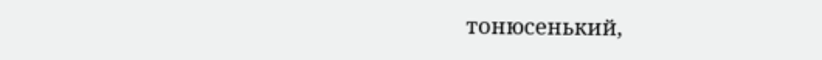тонюсенький,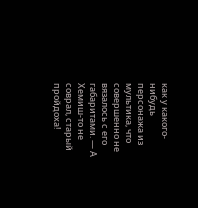как у какого-нибудь персонажа из мультика, что совершенно не вязалось с его габаритами. — А Хемиш-то не соврал, старый пройдоха!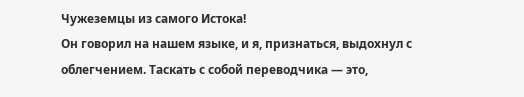Чужеземцы из самого Истока!
Он говорил на нашем языке, и я, признаться, выдохнул с облегчением. Таскать с собой переводчика — это,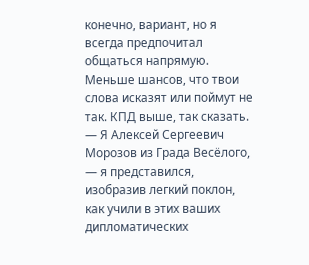конечно, вариант, но я всегда предпочитал общаться напрямую. Меньше шансов, что твои слова исказят или поймут не так. КПД выше, так сказать.
— Я Алексей Сергеевич Морозов из Града Весёлого, — я представился, изобразив легкий поклон, как учили в этих ваших дипломатических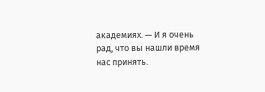академиях. — И я очень рад, что вы нашли время нас принять.